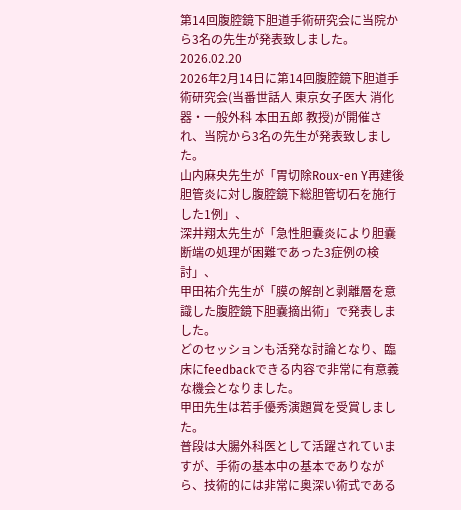第14回腹腔鏡下胆道手術研究会に当院から3名の先生が発表致しました。
2026.02.20
2026年2月14日に第14回腹腔鏡下胆道手術研究会(当番世話人 東京女子医大 消化器・一般外科 本田五郎 教授)が開催され、当院から3名の先生が発表致しました。
山内麻央先生が「胃切除Roux-en Y再建後胆管炎に対し腹腔鏡下総胆管切石を施行した1例」、
深井翔太先生が「急性胆嚢炎により胆嚢断端の処理が困難であった3症例の検討」、
甲田祐介先生が「膜の解剖と剥離層を意識した腹腔鏡下胆嚢摘出術」で発表しました。
どのセッションも活発な討論となり、臨床にfeedbackできる内容で非常に有意義な機会となりました。
甲田先生は若手優秀演題賞を受賞しました。
普段は大腸外科医として活躍されていますが、手術の基本中の基本でありながら、技術的には非常に奥深い術式である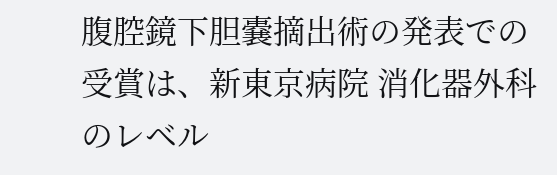腹腔鏡下胆嚢摘出術の発表での受賞は、新東京病院 消化器外科のレベル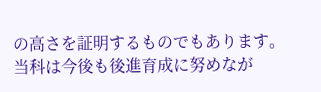の高さを証明するものでもあります。
当科は今後も後進育成に努めなが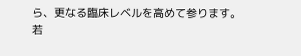ら、更なる臨床レベルを高めて参ります。
若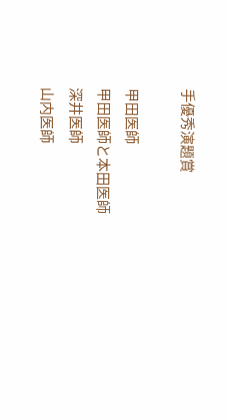手優秀演題賞

甲田医師
甲田医師と本田医師
深井医師
山内医師